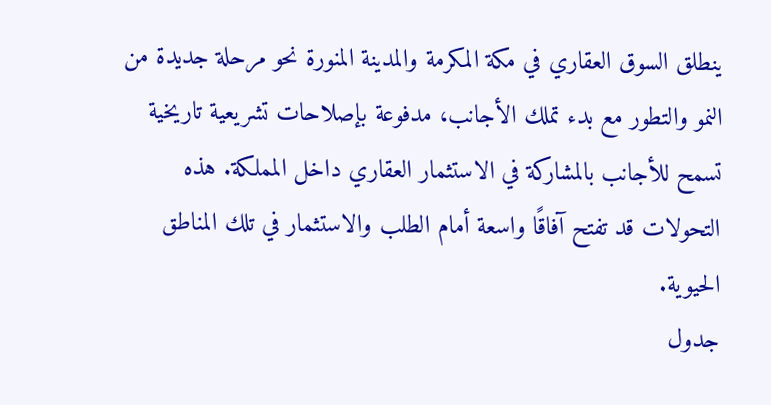ينطلق السوق العقاري في مكة المكرمة والمدينة المنورة نحو مرحلة جديدة من النمو والتطور مع بدء تملك الأجانب، مدفوعة بإصلاحات تشريعية تاريخية تسمح للأجانب بالمشاركة في الاستثمار العقاري داخل المملكة. هذه التحولات قد تفتح آفاقًا واسعة أمام الطلب والاستثمار في تلك المناطق الحيوية.
جدول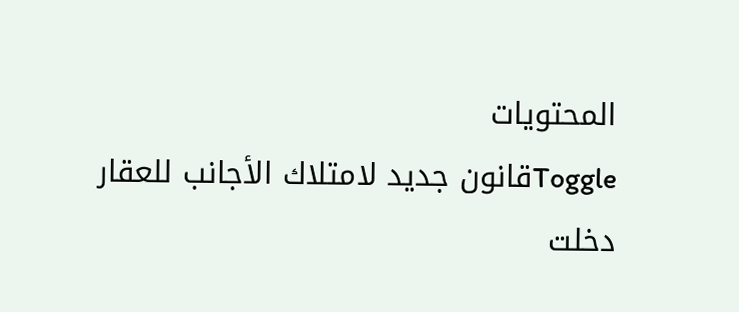المحتويات
Toggleقانون جديد لامتلاك الأجانب للعقار
دخلت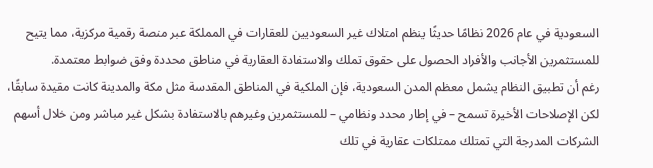السعودية في عام 2026 نظامًا حديثًا ينظم امتلاك غير السعوديين للعقارات في المملكة عبر منصة رقمية مركزية، مما يتيح للمستثمرين الأجانب والأفراد الحصول على حقوق تملك والاستفادة العقارية في مناطق محددة وفق ضوابط معتمدة.
رغم أن تطبيق النظام يشمل معظم المدن السعودية، فإن الملكية في المناطق المقدسة مثل مكة والمدينة كانت مقيدة سابقًا، لكن الإصلاحات الأخيرة تسمح – في إطار محدد ونظامي – للمستثمرين وغيرهم بالاستفادة بشكل غير مباشر ومن خلال أسهم الشركات المدرجة التي تمتلك ممتلكات عقارية في تلك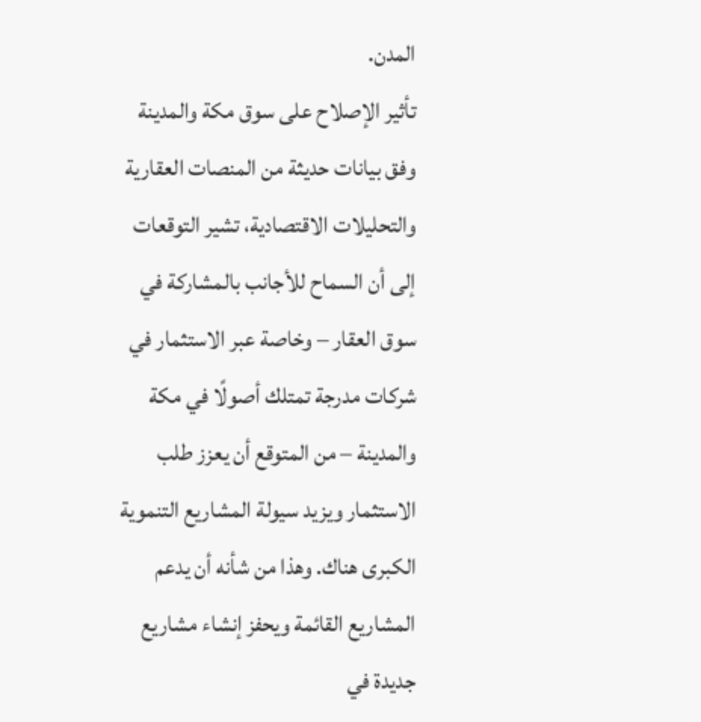المدن.
تأثير الإصلاح على سوق مكة والمدينة
وفق بيانات حديثة من المنصات العقارية والتحليلات الاقتصادية، تشير التوقعات إلى أن السماح للأجانب بالمشاركة في سوق العقار – وخاصة عبر الاستثمار في شركات مدرجة تمتلك أصولًا في مكة والمدينة – من المتوقع أن يعزز طلب الاستثمار ويزيد سيولة المشاريع التنموية الكبرى هناك. وهذا من شأنه أن يدعم المشاريع القائمة ويحفز إنشاء مشاريع جديدة في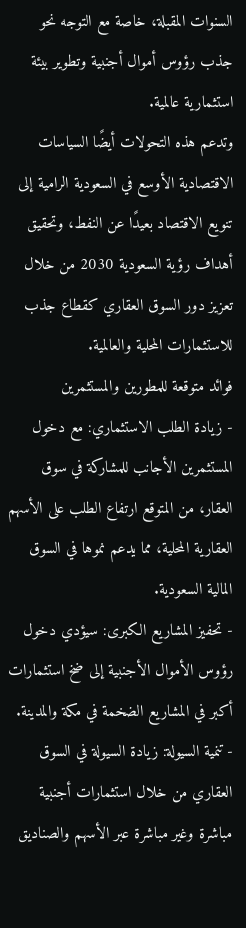السنوات المقبلة، خاصة مع التوجه نحو جذب رؤوس أموال أجنبية وتطوير بيئة استثمارية عالمية.
وتدعم هذه التحولات أيضًا السياسات الاقتصادية الأوسع في السعودية الرامية إلى تنويع الاقتصاد بعيدًا عن النفط، وتحقيق أهداف رؤية السعودية 2030 من خلال تعزيز دور السوق العقاري كقطاع جذب للاستثمارات المحلية والعالمية.
فوائد متوقعة للمطورين والمستثمرين
- زيادة الطلب الاستثماري: مع دخول المستثمرين الأجانب للمشاركة في سوق العقار، من المتوقع ارتفاع الطلب على الأسهم العقارية المحلية، مما يدعم نموها في السوق المالية السعودية.
- تحفيز المشاريع الكبرى: سيؤدي دخول رؤوس الأموال الأجنبية إلى ضخ استثمارات أكبر في المشاريع الضخمة في مكة والمدينة.
- تنمية السيولة: زيادة السيولة في السوق العقاري من خلال استثمارات أجنبية مباشرة وغير مباشرة عبر الأسهم والصناديق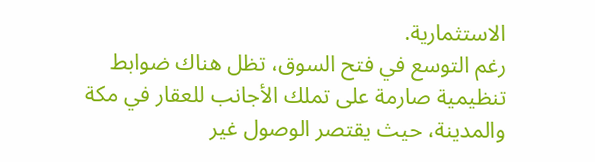الاستثمارية.
رغم التوسع في فتح السوق، تظل هناك ضوابط تنظيمية صارمة على تملك الأجانب للعقار في مكة والمدينة، حيث يقتصر الوصول غير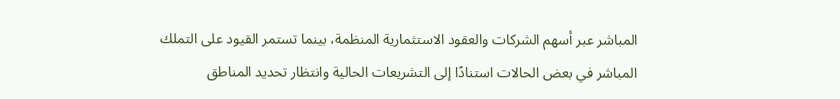المباشر عبر أسهم الشركات والعقود الاستثمارية المنظمة، بينما تستمر القيود على التملك المباشر في بعض الحالات استنادًا إلى التشريعات الحالية وانتظار تحديد المناطق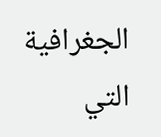الجغرافية التي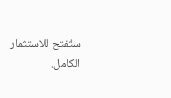ستُفتح للاستثمار الكامل.